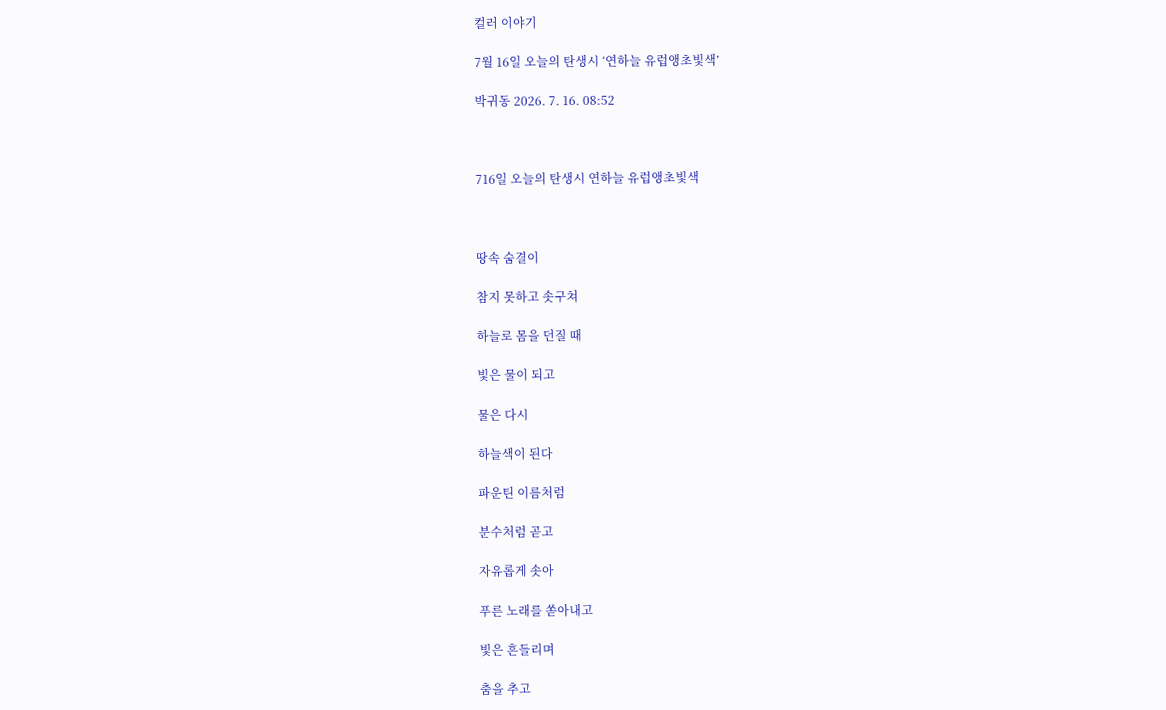컬러 이야기

7월 16일 오늘의 탄생시 ‘연하늘 유럽앵초빛색’

박귀동 2026. 7. 16. 08:52



716일 오늘의 탄생시 연하늘 유럽앵초빛색



땅속 숨결이

참지 못하고 솟구쳐

하늘로 몸을 던질 때

빛은 물이 되고

물은 다시

하늘색이 된다

파운틴 이름처럼

분수처럼 곧고

자유롭게 솟아

푸른 노래를 쏟아내고

빛은 흔들리며

춤을 추고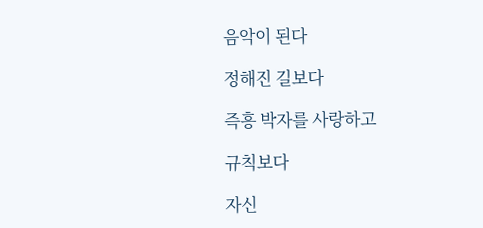음악이 된다

정해진 길보다

즉흥 박자를 사랑하고

규칙보다

자신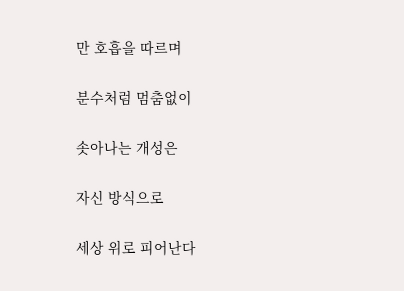만 호흡을 따르며

분수처럼 멈춤없이

솟아나는 개성은

자신 방식으로

세상 위로 피어난다